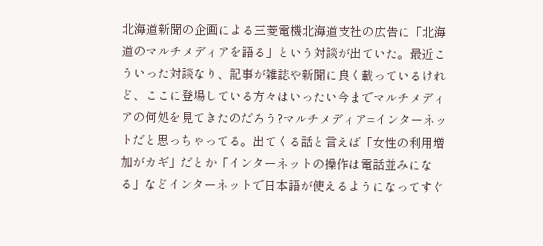北海道新聞の企画による三菱電機北海道支社の広告に「北海道のマルチメディアを語る」という対談が出ていた。最近こういった対談なり、記事が雑誌や新聞に良く載っているけれど、ここに登場している方々はいったい今までマルチメディアの何処を見てきたのだろう?マルチメディア=インターネットだと思っちゃってる。出てくる話と言えば「女性の利用増加がカギ」だとか「インターネットの操作は電話並みになる」などインターネットで日本語が使えるようになってすぐ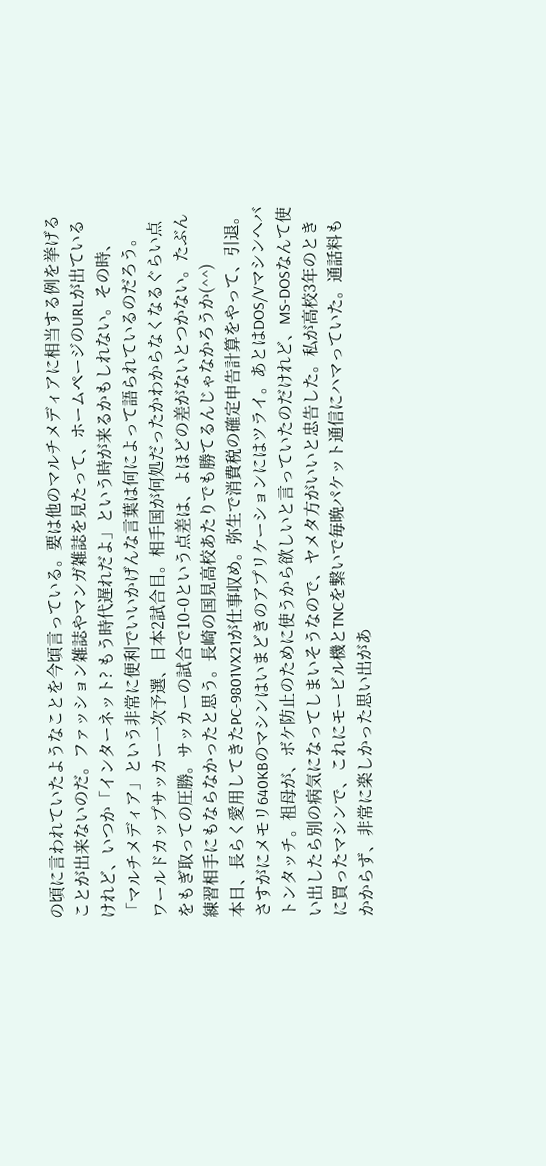の頃に言われていたようなことを今頃言っている。要は他のマルチメディアに相当する例を挙げることが出来ないのだ。ファッション雑誌やマンガ雑誌を見たって、ホームページのURLが出ているけれど、いつか「インターネット? もう時代遅れだよ」という時が来るかもしれない。その時、「マルチメディア」という非常に便利でいいかげんな言葉は何によって語られているのだろう。
ワールドカップサッカー一次予選、日本2試合目。相手国が何処だったかわからなくなるぐらい点をもぎ取っての圧勝。サッカーの試合で10-0という点差は、よほどの差がないとつかない。たぶん練習相手にもならなかったと思う。長崎の国見高校あたりでも勝てるんじゃなかろうか(^^)
本日、長らく愛用してきたPC-9801VX21が仕事収め。弥生で消費税の確定申告計算をやって、引退。さすがにメモリ640KBのマシンはいまどきのアプリケーションにはツライ。あとはDOS/Vマシンへバトンタッチ。祖母が、ボケ防止のために使うから欲しいと言っていたのだけれど、MS-DOSなんて使い出したら別の病気になってしまいそうなので、ヤメタ方がいいと忠告した。私が高校3年のときに買ったマシンで、これにモービル機とTNCを繋いで毎晩パケット通信にハマっていた。通話料もかからず、非常に楽しかった思い出があ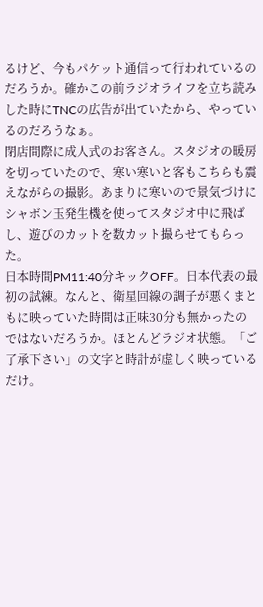るけど、今もパケット通信って行われているのだろうか。確かこの前ラジオライフを立ち読みした時にTNCの広告が出ていたから、やっているのだろうなぁ。
閉店間際に成人式のお客さん。スタジオの暖房を切っていたので、寒い寒いと客もこちらも震えながらの撮影。あまりに寒いので景気づけにシャボン玉発生機を使ってスタジオ中に飛ばし、遊びのカットを数カット撮らせてもらった。
日本時間PM11:40分キックOFF。日本代表の最初の試練。なんと、衛星回線の調子が悪くまともに映っていた時間は正味30分も無かったのではないだろうか。ほとんどラジオ状態。「ご了承下さい」の文字と時計が虚しく映っているだけ。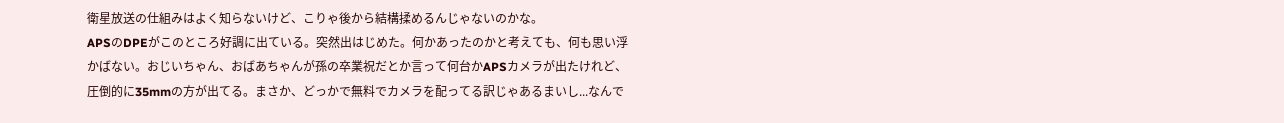衛星放送の仕組みはよく知らないけど、こりゃ後から結構揉めるんじゃないのかな。
APSのDPEがこのところ好調に出ている。突然出はじめた。何かあったのかと考えても、何も思い浮かばない。おじいちゃん、おばあちゃんが孫の卒業祝だとか言って何台かAPSカメラが出たけれど、圧倒的に35mmの方が出てる。まさか、どっかで無料でカメラを配ってる訳じゃあるまいし...なんで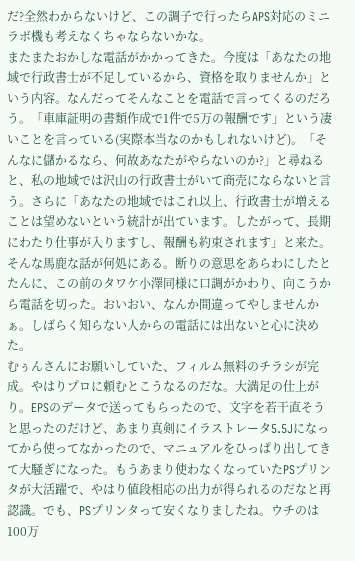だ?全然わからないけど、この調子で行ったらAPS対応のミニラボ機も考えなくちゃならないかな。
またまたおかしな電話がかかってきた。今度は「あなたの地域で行政書士が不足しているから、資格を取りませんか」という内容。なんだってそんなことを電話で言ってくるのだろう。「車庫証明の書類作成で1件で5万の報酬です」という凄いことを言っている(実際本当なのかもしれないけど)。「そんなに儲かるなら、何故あなたがやらないのか?」と尋ねると、私の地域では沢山の行政書士がいて商売にならないと言う。さらに「あなたの地域ではこれ以上、行政書士が増えることは望めないという統計が出ています。したがって、長期にわたり仕事が入りますし、報酬も約束されます」と来た。そんな馬鹿な話が何処にある。断りの意思をあらわにしたとたんに、この前のタワケ小澤同様に口調がかわり、向こうから電話を切った。おいおい、なんか間違ってやしませんかぁ。しばらく知らない人からの電話には出ないと心に決めた。
むぅんさんにお願いしていた、フィルム無料のチラシが完成。やはりプロに頼むとこうなるのだな。大満足の仕上がり。EPSのデータで送ってもらったので、文字を若干直そうと思ったのだけど、あまり真剣にイラストレータ5.5Jになってから使ってなかったので、マニュアルをひっぱり出してきて大騒ぎになった。もうあまり使わなくなっていたPSプリンタが大活躍で、やはり値段相応の出力が得られるのだなと再認識。でも、PSプリンタって安くなりましたね。ウチのは100万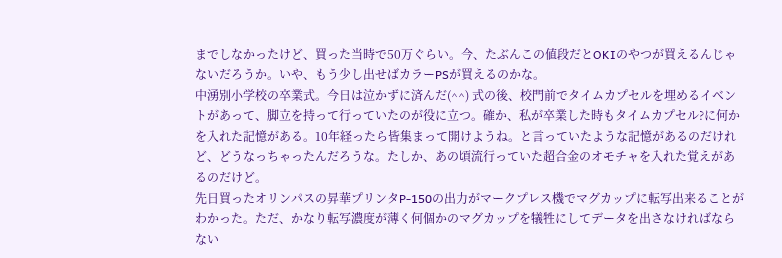までしなかったけど、買った当時で50万ぐらい。今、たぶんこの値段だとOKIのやつが買えるんじゃないだろうか。いや、もう少し出せばカラーPSが買えるのかな。
中湧別小学校の卒業式。今日は泣かずに済んだ(^^) 式の後、校門前でタイムカプセルを埋めるイベントがあって、脚立を持って行っていたのが役に立つ。確か、私が卒業した時もタイムカプセル?に何かを入れた記憶がある。10年経ったら皆集まって開けようね。と言っていたような記憶があるのだけれど、どうなっちゃったんだろうな。たしか、あの頃流行っていた超合金のオモチャを入れた覚えがあるのだけど。
先日買ったオリンパスの昇華プリンタP-150の出力がマークプレス機でマグカップに転写出来ることがわかった。ただ、かなり転写濃度が薄く何個かのマグカップを犠牲にしてデータを出さなければならない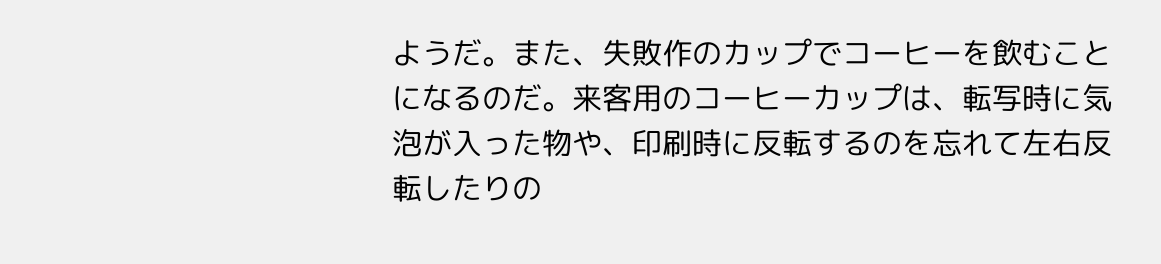ようだ。また、失敗作のカップでコーヒーを飲むことになるのだ。来客用のコーヒーカップは、転写時に気泡が入った物や、印刷時に反転するのを忘れて左右反転したりの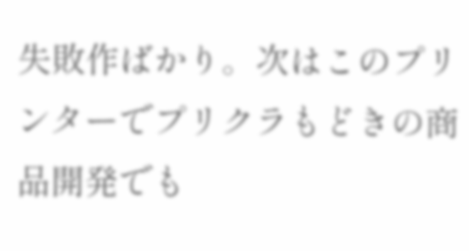失敗作ばかり。次はこのプリンターでプリクラもどきの商品開発でも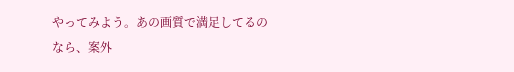やってみよう。あの画質で満足してるのなら、案外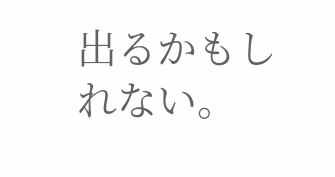出るかもしれない。